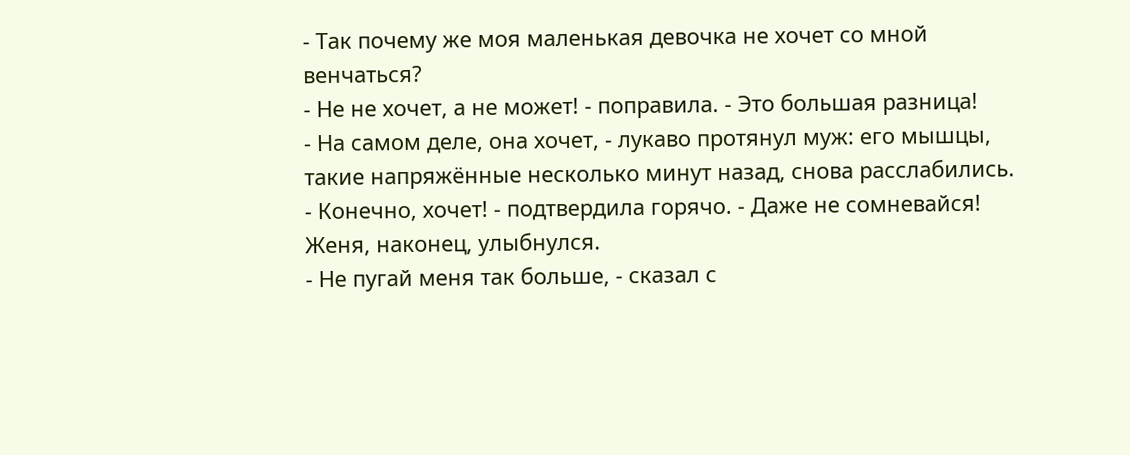- Так почему же моя маленькая девочка не хочет со мной венчаться?
- Не не хочет, а не может! - поправила. - Это большая разница!
- На самом деле, она хочет, - лукаво протянул муж: его мышцы, такие напряжённые несколько минут назад, снова расслабились.
- Конечно, хочет! - подтвердила горячо. - Даже не сомневайся!
Женя, наконец, улыбнулся.
- Не пугай меня так больше, - сказал с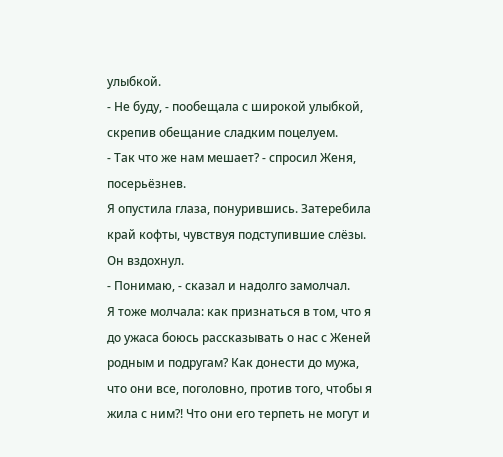улыбкой.
- Не буду, - пообещала с широкой улыбкой, скрепив обещание сладким поцелуем.
- Так что же нам мешает? - спросил Женя, посерьёзнев.
Я опустила глаза, понурившись. Затеребила край кофты, чувствуя подступившие слёзы. Он вздохнул.
- Понимаю, - сказал и надолго замолчал.
Я тоже молчала: как признаться в том, что я до ужаса боюсь рассказывать о нас с Женей родным и подругам? Как донести до мужа, что они все, поголовно, против того, чтобы я жила с ним?! Что они его терпеть не могут и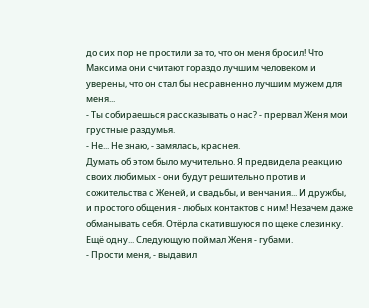до сих пор не простили за то, что он меня бросил! Что Максима они считают гораздо лучшим человеком и уверены, что он стал бы несравненно лучшим мужем для меня...
- Ты собираешься рассказывать о нас? - прервал Женя мои грустные раздумья.
- Не... Не знаю, - замялась, краснея.
Думать об этом было мучительно. Я предвидела реакцию своих любимых - они будут решительно против и сожительства с Женей, и свадьбы, и венчания... И дружбы, и простого общения - любых контактов с ним! Незачем даже обманывать себя. Отёрла скатившуюся по щеке слезинку. Ещё одну... Следующую поймал Женя - губами.
- Прости меня, - выдавил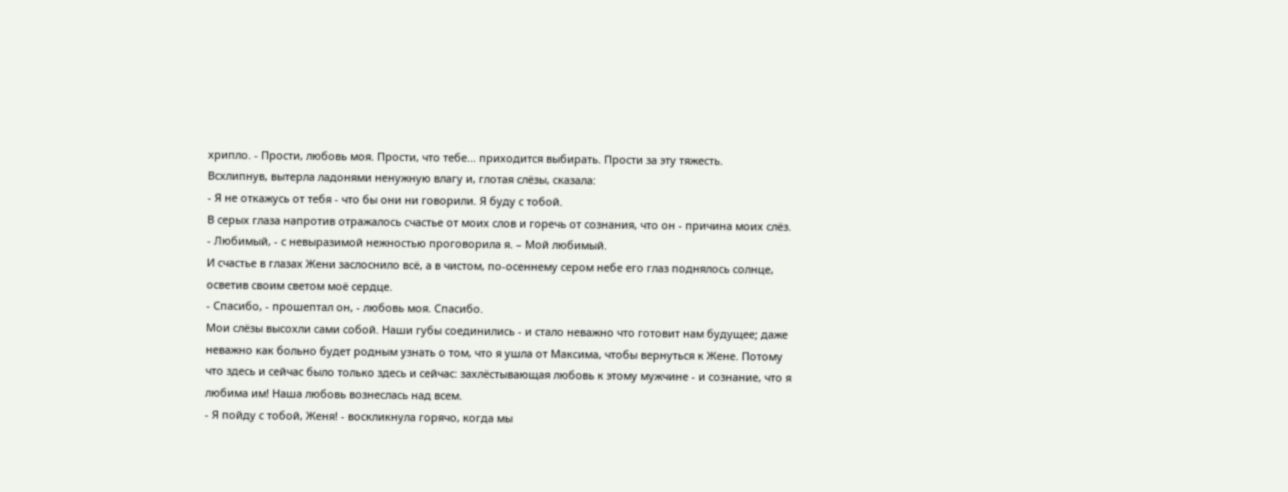хрипло. - Прости, любовь моя. Прости, что тебе... приходится выбирать. Прости за эту тяжесть.
Всхлипнув, вытерла ладонями ненужную влагу и, глотая слёзы, сказала:
- Я не откажусь от тебя - что бы они ни говорили. Я буду с тобой.
В серых глаза напротив отражалось счастье от моих слов и горечь от сознания, что он - причина моих слёз.
- Любимый, - с невыразимой нежностью проговорила я. – Мой любимый.
И счастье в глазах Жени заслоснило всё, а в чистом, по-осеннему сером небе его глаз поднялось солнце, осветив своим светом моё сердце.
- Спасибо, - прошептал он, - любовь моя. Спасибо.
Мои слёзы высохли сами собой. Наши губы соединились - и стало неважно что готовит нам будущее; даже неважно как больно будет родным узнать о том, что я ушла от Максима, чтобы вернуться к Жене. Потому что здесь и сейчас было только здесь и сейчас: захлёстывающая любовь к этому мужчине - и сознание, что я любима им! Наша любовь вознеслась над всем.
- Я пойду с тобой, Женя! - воскликнула горячо, когда мы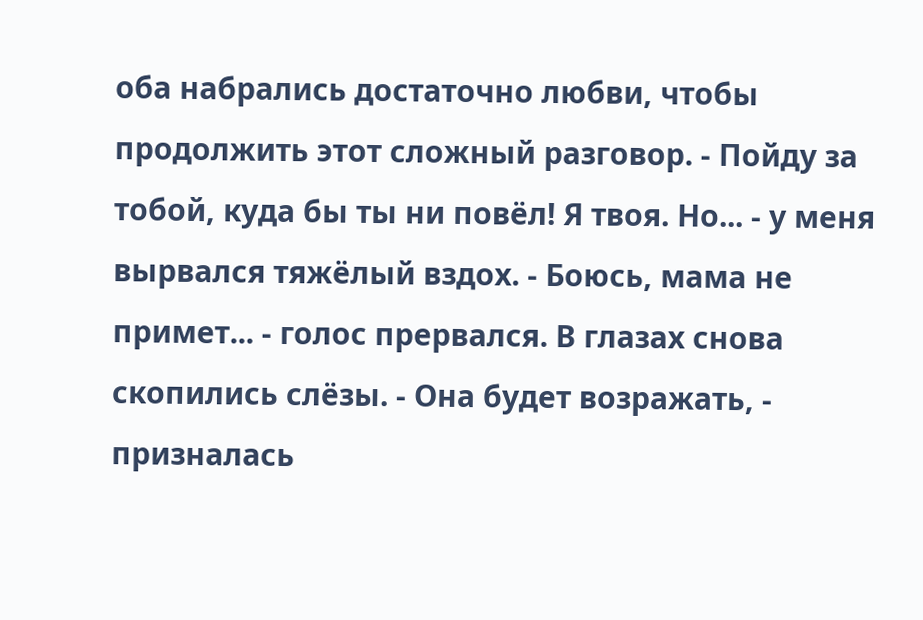оба набрались достаточно любви, чтобы продолжить этот сложный разговор. - Пойду за тобой, куда бы ты ни повёл! Я твоя. Но... - у меня вырвался тяжёлый вздох. - Боюсь, мама не примет... - голос прервался. В глазах снова скопились слёзы. - Она будет возражать, - призналась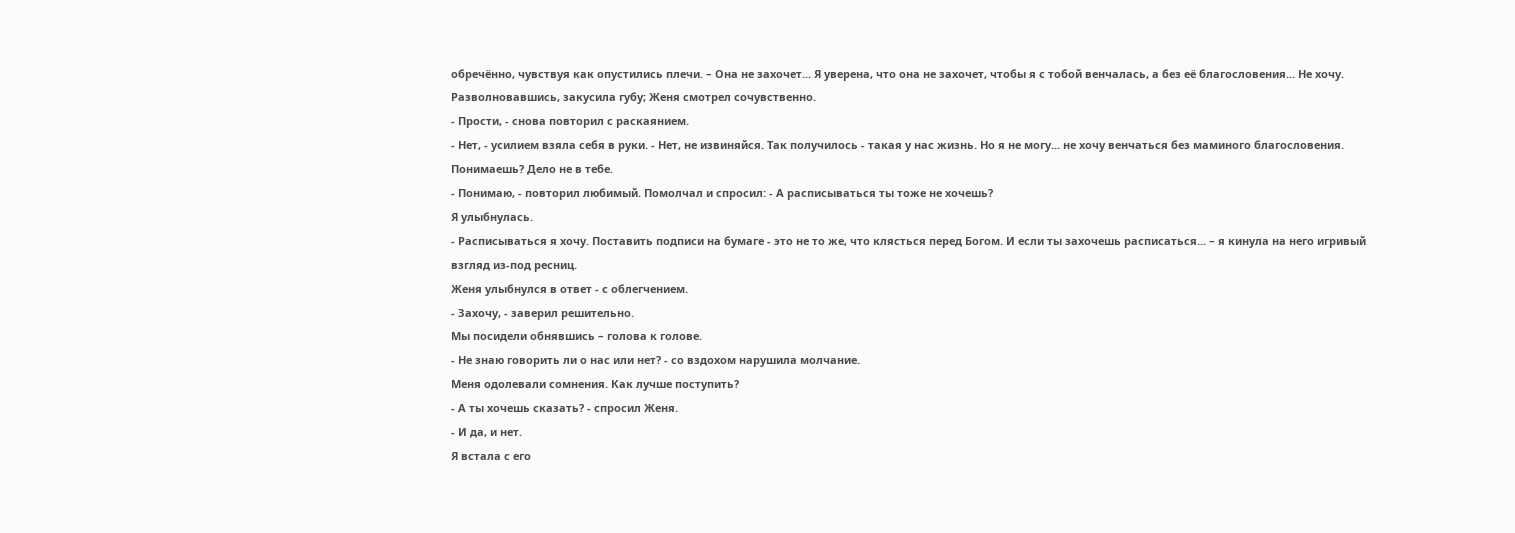обречённо, чувствуя как опустились плечи. – Она не захочет... Я уверена, что она не захочет, чтобы я с тобой венчалась, а без её благословения... Не хочу.
Разволновавшись, закусила губу; Женя смотрел сочувственно.
- Прости, - снова повторил с раскаянием.
- Нет, - усилием взяла себя в руки. - Нет, не извиняйся. Так получилось - такая у нас жизнь. Но я не могу... не хочу венчаться без маминого благословения. Понимаешь? Дело не в тебе.
- Понимаю, - повторил любимый. Помолчал и спросил: - А расписываться ты тоже не хочешь?
Я улыбнулась.
- Расписываться я хочу. Поставить подписи на бумаге - это не то же, что клясться перед Богом. И если ты захочешь расписаться... – я кинула на него игривый взгляд из-под ресниц.
Женя улыбнулся в ответ - с облегчением.
- Захочу, - заверил решительно.
Мы посидели обнявшись – голова к голове.
- Не знаю говорить ли о нас или нет? - со вздохом нарушила молчание.
Меня одолевали сомнения. Как лучше поступить?
- А ты хочешь сказать? - спросил Женя.
- И да, и нет.
Я встала с его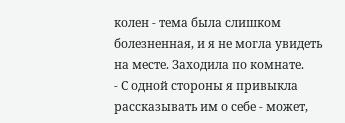колен - тема была слишком болезненная, и я не могла увидеть на месте. Заходила по комнате.
- С одной стороны я привыкла рассказывать им о себе - может,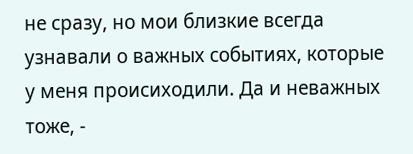не сразу, но мои близкие всегда узнавали о важных событиях, которые у меня происиходили. Да и неважных тоже, -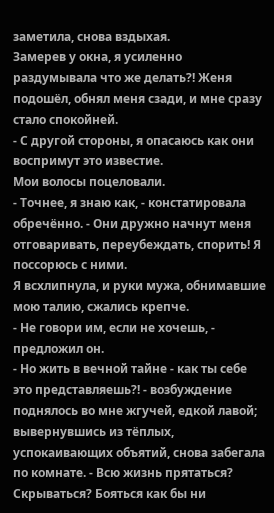заметила, снова вздыхая.
Замерев у окна, я усиленно раздумывала что же делать?! Женя подошёл, обнял меня сзади, и мне сразу стало спокойней.
- С другой стороны, я опасаюсь как они воспримут это известие.
Мои волосы поцеловали.
- Точнее, я знаю как, - констатировала обречённо. - Они дружно начнут меня отговаривать, переубеждать, спорить! Я поссорюсь с ними.
Я всхлипнула, и руки мужа, обнимавшие мою талию, сжались крепче.
- Не говори им, если не хочешь, - предложил он.
- Но жить в вечной тайне - как ты себе это представляешь?! - возбуждение поднялось во мне жгучей, едкой лавой; вывернувшись из тёплых, успокаивающих объятий, снова забегала по комнате. - Всю жизнь прятаться? Скрываться? Бояться как бы ни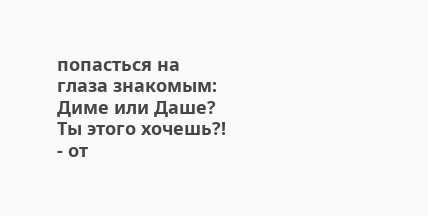попасться на глаза знакомым: Диме или Даше? Ты этого хочешь?! - от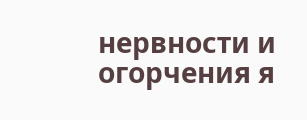нервности и огорчения я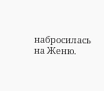набросилась на Женю.